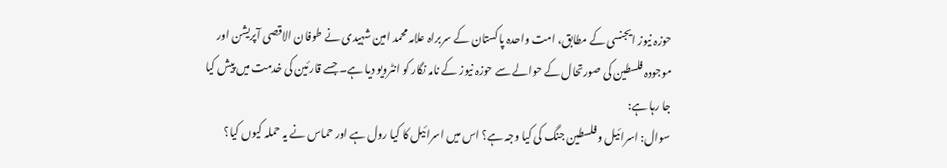حوزہ نیوز ایجنسی کے مطابق، امت واحدہ پاکستان کے سربراہ علامہ محمد امین شہیدی نے طوفان الاقصی آپریشن اور موجودہ فلسطین کی صورتحال کے حوالے سے حوزہ نیوز کے نامہ نگار کو انٹرویو دیا ہے۔ جسے قارئین کی خدمت میں پیش کیا جا رہا ہے:
سوال: اسرائیل و فلسطین جنگ کی کیا وجہ ہے؟ اس میں اسرائیل کا کیا رول ہے اور حماس نے یہ حملہ کیوں کیا؟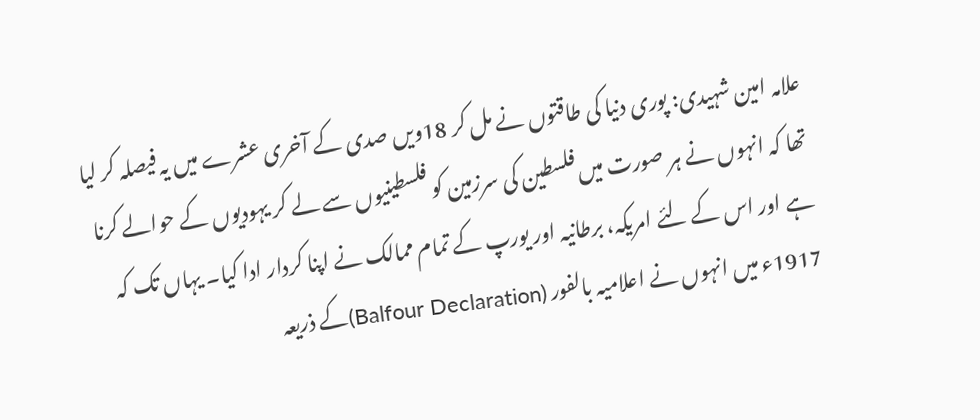علامہ امین شہیدی: پوری دنیا کی طاقتوں نے مل کر 18ویں صدی کے آخری عشرے میں یہ فیصلہ کر لیا تھا کہ انہوں نے ہر صورت میں فلسطین کی سرزمین کو فلسطینیوں سے لے کر یہودیوں کے حوالے کرنا ہے اور اس کے لئے امریکہ، برطانیہ اور یورپ کے تمام ممالک نے اپنا کردار ادا کیا۔ یہاں تک کہ 1917ء میں انہوں نے اعلامیہ بالفور (Balfour Declaration)کے ذریعہ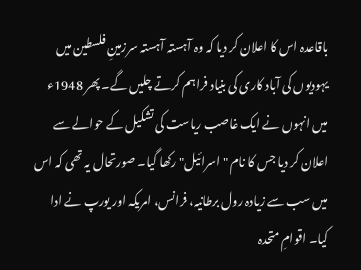باقاعدہ اس کا اعلان کر دیا کہ وہ آہستہ آہستہ سرزمینِ فلسطین میں یہودیوں کی آباد کاری کی بنیاد فراہم کرتے چلیں گے۔ پھر 1948ء میں انہوں نے ایک غاصب ریاست کی تشکیل کے حوالے سے اعلان کر دیا جس کا نام "اسرائیل" رکھا گیا۔ صورتحال یہ تھی کہ اس میں سب سے زیادہ رول برطانیہ، فرانس، امریکہ اور یورپ نے ادا کیا۔ اقوامِ متحدہ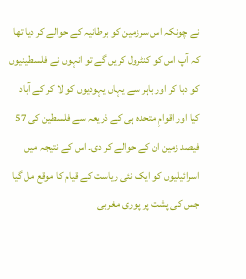نے چونکہ اس سرزمین کو برطانیہ کے حوالے کر دیا تھا کہ آپ اس کو کنٹرول کریں گے تو انہوں نے فلسطینیوں کو دبا کر اور باہر سے یہاں یہودیوں کو لا کر کے آباد کیا اور اقوامِ متحدہ ہی کے ذریعہ سے فلسطین کی 57 فیصد زمین ان کے حوالے کر دی۔ اس کے نتیجہ میں اسرائیلیوں کو ایک نئی ریاست کے قیام کا موقع مل گیا جس کی پشت پر پوری مغربی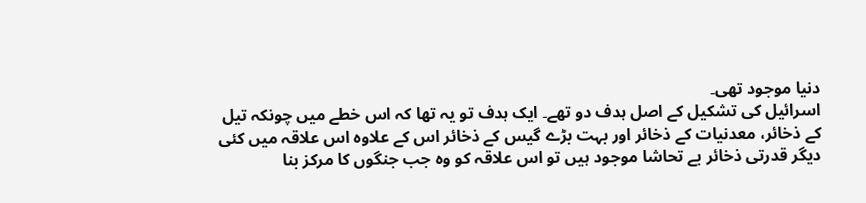دنیا موجود تھی۔
اسرائیل کی تشکیل کے اصل ہدف دو تھے۔ ایک ہدف تو یہ تھا کہ اس خطے میں چونکہ تیل کے ذخائر، معدنیات کے ذخائر اور بہت بڑے گیس کے ذخائر اس کے علاوہ اس علاقہ میں کئی دیگر قدرتی ذخائر بے تحاشا موجود ہیں تو اس علاقہ کو وہ جب جنگوں کا مرکز بنا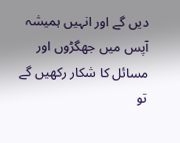دیں گے اور انہیں ہمیشہ آپس میں جھگڑوں اور مسائل کا شکار رکھیں گے تو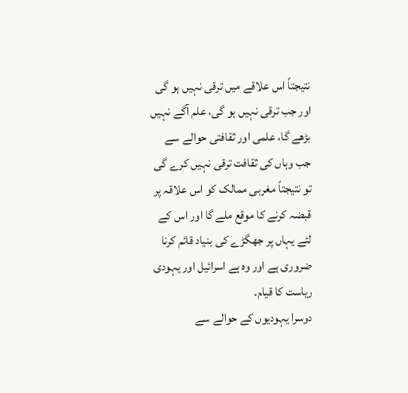نتیجتاً اس علاقے میں ترقی نہیں ہو گی اور جب ترقی نہیں ہو گی، علم آگے نہیں بڑھے گا، علمی اور ثقافتی حوالے سے جب وہاں کی ثقافت ترقی نہیں کرے گی تو نتیجتاً مغربی ممالک کو اس علاقہ پر قبضہ کرنے کا موقع ملے گا اور اس کے لئے یہاں پر جھگڑے کی بنیاد قائم کرنا ضروری ہے اور وہ ہے اسرائیل اور یہودی ریاست کا قیام۔
دوسرا یہودیوں کے حوالے سے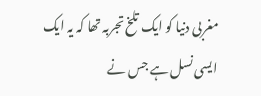مغربی دنیا کو ایک تلخ تجربہ تھا کہ یہ ایک ایسی نسل ہے جس نے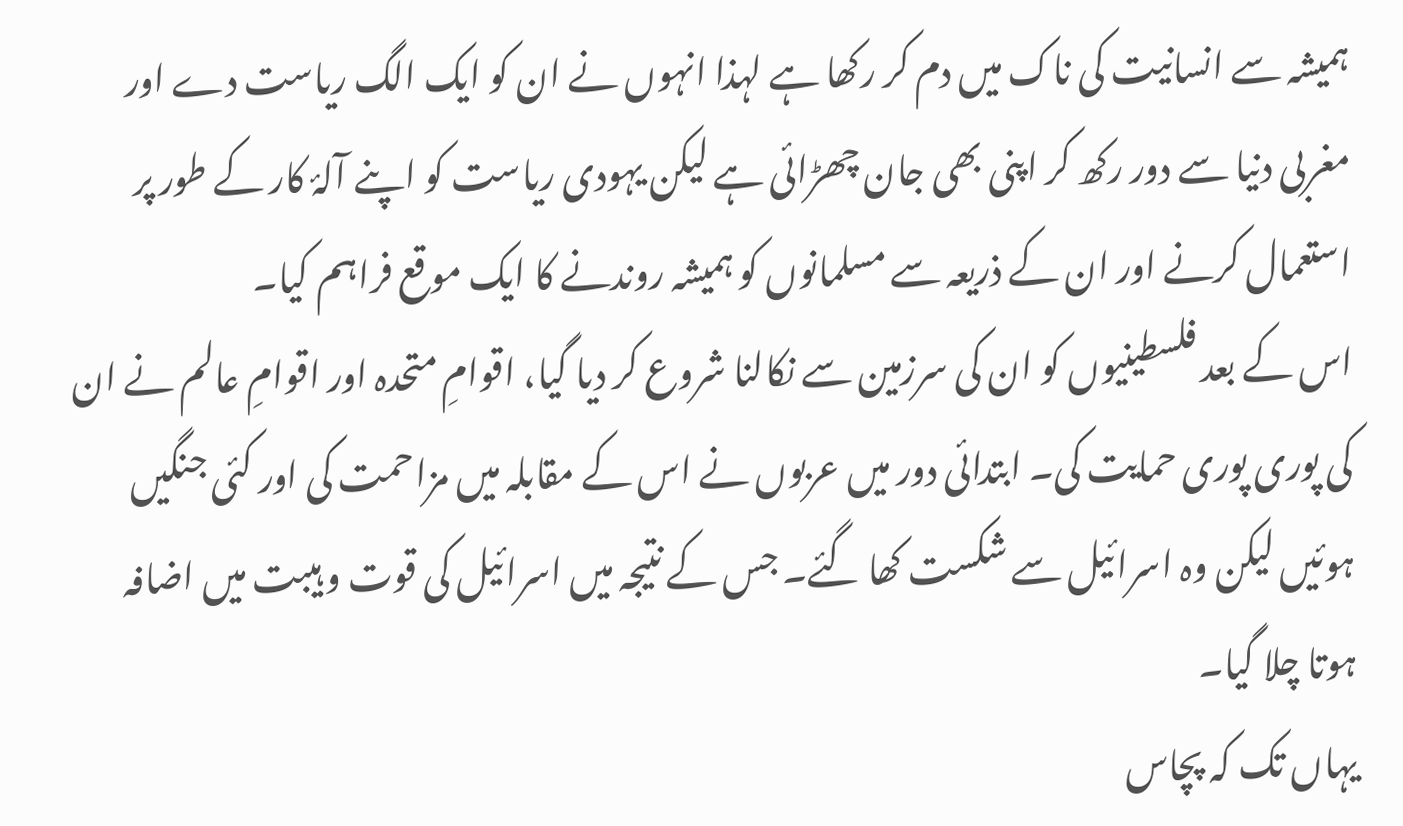ہمیشہ سے انسانیت کی ناک میں دم کر رکھا ہے لہذا انہوں نے ان کو ایک الگ ریاست دے اور مغربی دنیا سے دور رکھ کر اپنی بھی جان چھڑائی ہے لیکن یہودی ریاست کو اپنے آلۂ کار کے طور پر استعمال کرنے اور ان کے ذریعہ سے مسلمانوں کو ہمیشہ روندنے کا ایک موقع فراہم کیا۔
اس کے بعد فلسطینیوں کو ان کی سرزمین سے نکالنا شروع کر دیا گیا، اقوامِ متحدہ اور اقوامِ عالم نے ان کی پوری پوری حمایت کی۔ ابتدائی دور میں عربوں نے اس کے مقابلہ میں مزاحمت کی اور کئی جنگیں ہوئیں لیکن وہ اسرائیل سے شکست کھا گئے۔ جس کے نتیجہ میں اسرائیل کی قوت و ہیبت میں اضافہ ہوتا چلا گیا۔
یہاں تک کہ پچاس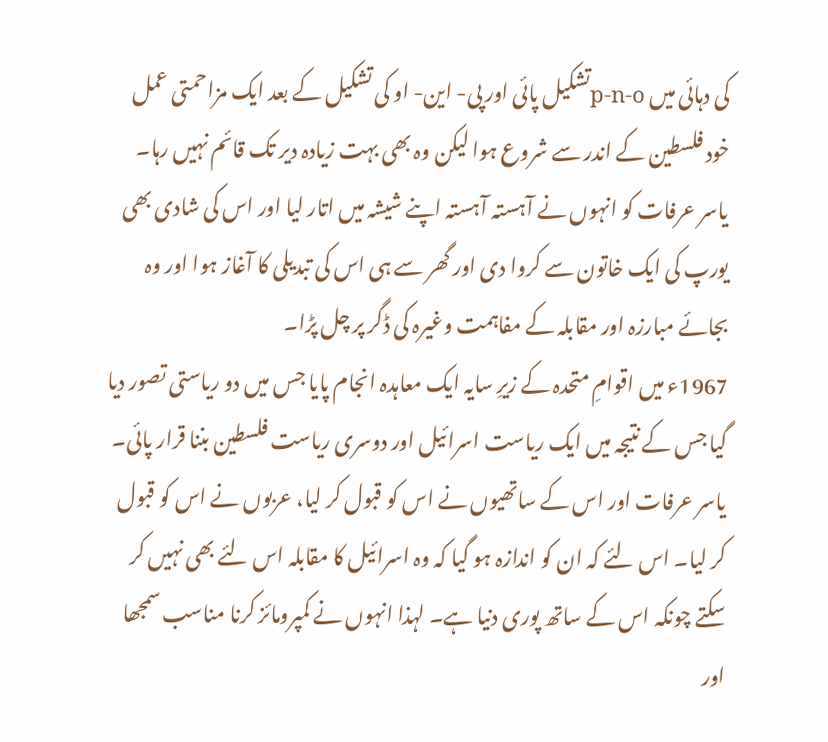کی دہائی میں p-n-oتشکیل پائی اور پی- این- او کی تشکیل کے بعد ایک مزاحمتی عمل خود فلسطین کے اندر سے شروع ہوا لیکن وہ بھی بہت زیادہ دیر تک قائم نہیں رہا۔ یاسر عرفات کو انہوں نے آہستہ آہستہ اپنے شیشہ میں اتار لیا اور اس کی شادی بھی یورپ کی ایک خاتون سے کروا دی اور گھر سے ہی اس کی تبدیلی کا آغاز ہوا اور وہ بجائے مبارزہ اور مقابلہ کے مفاہمت وغیرہ کی ڈگر پر چل پڑا۔
1967ء میں اقوامِ متحدہ کے زیرِ سایہ ایک معاہدہ انجام پایا جس میں دو ریاستی تصور دیا گیا جس کے نتیجہ میں ایک ریاست اسرائیل اور دوسری ریاست فلسطین بننا قرار پائی۔ یاسر عرفات اور اس کے ساتھیوں نے اس کو قبول کر لیا، عربوں نے اس کو قبول کر لیا۔ اس لئے کہ ان کو اندازہ ہو گیا کہ وہ اسرائیل کا مقابلہ اس لئے بھی نہیں کر سکتے چونکہ اس کے ساتھ پوری دنیا ہے۔ لہذا انہوں نے کمپرومائز کرنا مناسب سمجھا اور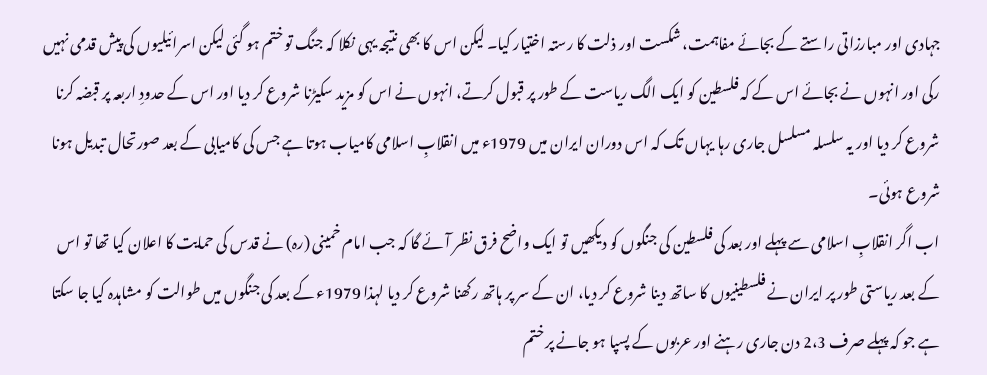جہادی اور مبارزاتی راستے کے بجائے مفاہمت، شکست اور ذلت کا رستہ اختیار کیا۔ لیکن اس کا بھی نتیجہ یہی نکلا کہ جنگ تو ختم ہو گئی لیکن اسرائیلیوں کی پیش قدمی نہیں رکی اور انہوں نے بجائے اس کے کہ فلسطین کو ایک الگ ریاست کے طور پر قبول کرتے، انہوں نے اس کو مزید سکیڑنا شروع کر دیا اور اس کے حدودِ اربعہ پر قبضہ کرنا شروع کر دیا اور یہ سلسلہ مسلسل جاری رہا یہاں تک کہ اس دوران ایران میں 1979ء میں انقلابِ اسلامی کامیاب ہوتا ہے جس کی کامیابی کے بعد صورتحال تبدیل ہونا شروع ہوئی۔
اب اگر انقلابِ اسلامی سے پہلے اور بعد کی فلسطین کی جنگوں کو دیکھیں تو ایک واضح فرق نظر آئے گا کہ جب امام خمینی (رہ) نے قدس کی حمایت کا اعلان کیا تھا تو اس کے بعد ریاستی طور پر ایران نے فلسطینیوں کا ساتھ دینا شروع کر دیا، ان کے سر پر ہاتھ رکھنا شروع کر دیا لہذا 1979ء کے بعد کی جنگوں میں طوالت کو مشاہدہ کیا جا سکتا ہے جو کہ پہلے صرف 2،3 دن جاری رہنے اور عربوں کے پسپا ہو جانے پر ختم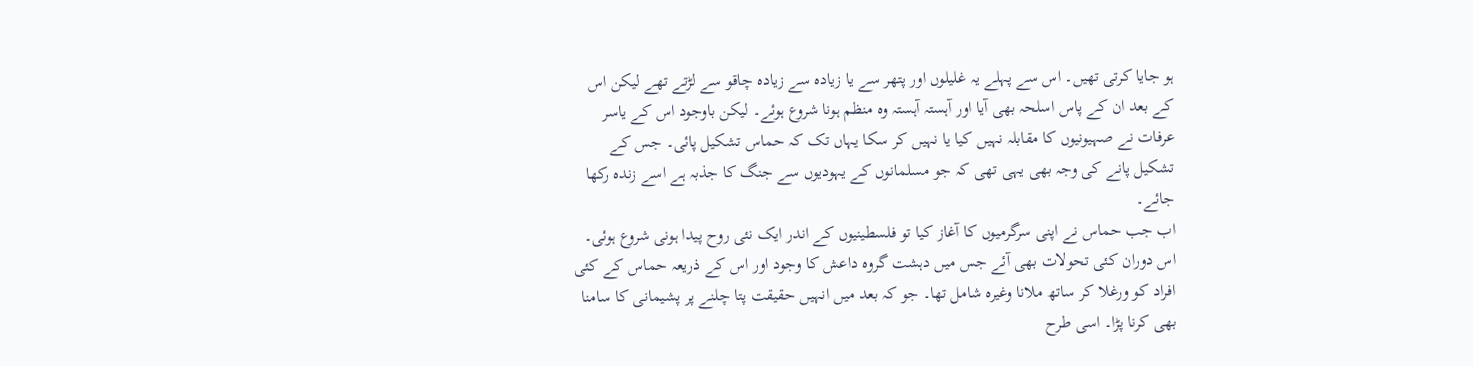ہو جایا کرتی تھیں۔ اس سے پہلے یہ غلیلوں اور پتھر سے یا زیادہ سے زیادہ چاقو سے لڑتے تھے لیکن اس کے بعد ان کے پاس اسلحہ بھی آیا اور آہستہ آہستہ وہ منظم ہونا شروع ہوئے۔ لیکن باوجود اس کے یاسر عرفات نے صہیونیوں کا مقابلہ نہیں کیا یا نہیں کر سکا یہاں تک کہ حماس تشکیل پائی۔ جس کے تشکیل پانے کی وجہ بھی یہی تھی کہ جو مسلمانوں کے یہودیوں سے جنگ کا جذبہ ہے اسے زندہ رکھا جائے۔
اب جب حماس نے اپنی سرگرمیوں کا آغاز کیا تو فلسطینیوں کے اندر ایک نئی روح پیدا ہونی شروع ہوئی۔ اس دوران کئی تحولات بھی آئے جس میں دہشت گروہ داعش کا وجود اور اس کے ذریعہ حماس کے کئی افراد کو ورغلا کر ساتھ ملانا وغیرہ شامل تھا۔ جو کہ بعد میں انہیں حقیقت پتا چلنے پر پشیمانی کا سامنا بھی کرنا پڑا۔ اسی طرح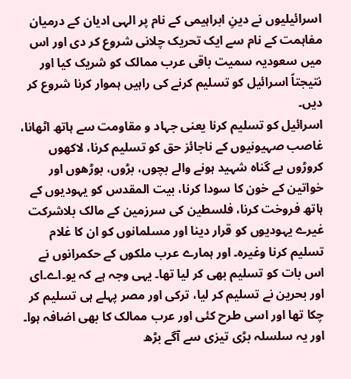اسرائیلیوں نے دینِ ابراہیمی کے نام پر الہی ادیان کے درمیان مفاہمت کے نام سے ایک تحریک چلانی شروع کر دی اور اس میں سعودیہ سمیت باقی عرب ممالک کو شریک کیا اور نتیجتاً اسرائیل کو تسلیم کرنے کی راہیں ہموار کرنا شروع کر دیں۔
اسرائیل کو تسلیم کرنا یعنی جہاد و مقاومت سے ہاتھ اٹھانا، غاصب صہیونیوں کے ناجائز حق کو تسلیم کرنا، لاکھوں کروڑوں بے گناہ شہید ہونے والے بچوں، بڑوں، بوڑھوں اور خواتین کے خون کا سودا کرنا، بیت المقدس کو یہودیوں کے ہاتھ فروخت کرنا، فلسطین کی سرزمین کے مالک بلاشرکت غیرے یہودیوں کو قرار دینا اور مسلمانوں کو ان کا غلام تسلیم کرنا وغیرہ۔ اور ہمارے عرب ملکوں کے حکمرانوں نے اس بات کو تسلیم بھی کر لیا تھا۔ یہی وجہ ہے کہ یو۔اے۔ای اور بحرین نے تسلیم کر لیا، ترکی اور مصر پہلے ہی تسلیم کر چکا تھا اور اسی طرح کئی اور عرب ممالک کا بھی اضافہ ہوا۔ اور یہ سلسلہ بڑی تیزی سے آگے بڑھ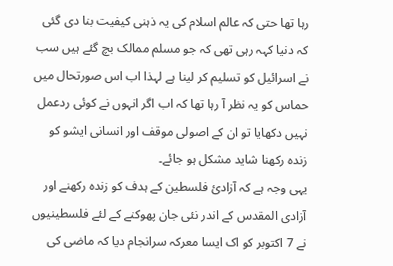رہا تھا حتی کہ عالم اسلام کی یہ ذہنی کیفیت بنا دی گئی کہ دنیا کہہ رہی تھی کہ جو مسلم ممالک بچ گئے ہیں سب نے اسرائیل کو تسلیم کر لینا ہے لہذا اب اس صورتحال میں حماس کو یہ نظر آ رہا تھا کہ اب اگر انہوں نے کوئی ردعمل نہیں دکھایا تو ان کے اصولی موقف اور انسانی ایشو کو زندہ رکھنا شاید مشکل ہو جائے۔
یہی وجہ ہے کہ آزادیٔ فلسطین کے ہدف کو زندہ رکھنے اور آزادی المقدس کے اندر نئی جان پھوکنے کے لئے فلسطینیوں نے 7 اکتوبر کو اک ایسا معرکہ سرانجام دیا کہ ماضی کی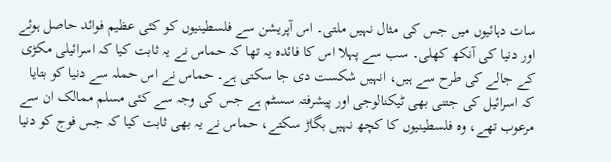سات دہائیوں میں جس کی مثال نہیں ملتی۔ اس آپریشن سے فلسطینیوں کو کئی عظیم فوائد حاصل ہوئے اور دنیا کی آنکھ کھلی۔ سب سے پہلا اس کا فائدہ یہ تھا کہ حماس نے یہ ثابت کیا کہ اسرائیلی مکڑی کے جالے کی طرح سے ہیں، انہیں شکست دی جا سکتی ہے۔ حماس نے اس حملہ سے دنیا کو بتایا کہ اسرائیل کی جتنی بھی ٹیکنالوجی اور پیشرفتہ سسٹم ہے جس کی وجہ سے کئی مسلم ممالک ان سے مرعوب تھے، وہ فلسطینیوں کا کچھ نہیں بگاڑ سکتے، حماس نے یہ بھی ثابت کیا کہ جس فوج کو دنیا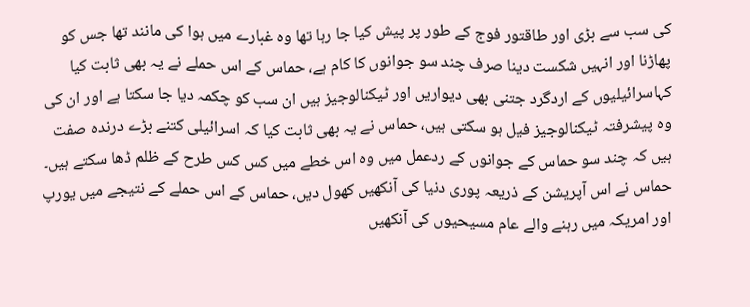کی سب سے بڑی اور طاقتور فوج کے طور پر پیش کیا جا رہا تھا وہ غبارے میں ہوا کی مانند تھا جس کو پھاڑنا اور انہیں شکست دینا صرف چند سو جوانوں کا کام ہے، حماس کے اس حملے نے یہ بھی ثابت کیا کہاسرائیلیوں کے اردگرد جتنی بھی دیواریں اور ٹیکنالوجیز ہیں ان سب کو چکمہ دیا جا سکتا ہے اور ان کی وہ پیشرفتہ ٹیکنالوجیز فیل ہو سکتی ہیں، حماس نے یہ بھی ثابت کیا کہ اسرائیلی کتنے بڑے درندہ صفت ہیں کہ چند سو حماس کے جوانوں کے ردعمل میں وہ اس خطے میں کس کس طرح کے ظلم ڈھا سکتے ہیں۔
حماس نے اس آپریشن کے ذریعہ پوری دنیا کی آنکھیں کھول دیں، حماس کے اس حملے کے نتیجے میں یورپ اور امریکہ میں رہنے والے عام مسیحیوں کی آنکھیں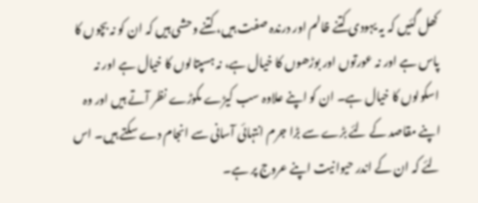کھل گئیں کہ یہ یہودی کتنے ظالم اور درندہ صفت ہیں، کتنے وحشی ہیں کہ ان کو نہ بچوں کا پاس ہے اور نہ عورتوں اور بوڑھوں کا خیال ہے، نہ ہسپتالوں کا خیال ہے اور نہ اسکولوں کا خیال ہے۔ ان کو اپنے علاوہ سب کیڑے مکوڑے نظر آتے ہیں اور وہ اپنے مقاصد کے لئے بڑے سے بڑا جرم انتہائی آسانی سے انجام دے سکتے ہیں۔ اس لئے کہ ان کے اندر حیوانیت اپنے عروج پر ہے۔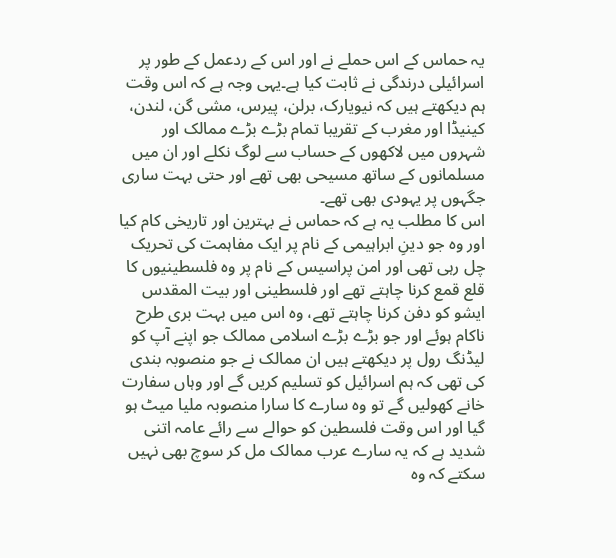یہ حماس کے اس حملے نے اور اس کے ردعمل کے طور پر اسرائیلی درندگی نے ثابت کیا ہے۔یہی وجہ ہے کہ اس وقت ہم دیکھتے ہیں کہ نیویارک، برلن، پیرس، مشی گن، لندن، کینیڈا اور مغرب کے تقریبا تمام بڑے بڑے ممالک اور شہروں میں لاکھوں کے حساب سے لوگ نکلے اور ان میں مسلمانوں کے ساتھ مسیحی بھی تھے اور حتی بہت ساری جگہوں پر یہودی بھی تھے۔
اس کا مطلب یہ ہے کہ حماس نے بہترین اور تاریخی کام کیا اور وہ جو دینِ ابراہیمی کے نام پر ایک مفاہمت کی تحریک چل رہی تھی اور امن پراسیس کے نام پر وہ فلسطینیوں کا قلع قمع کرنا چاہتے تھے اور فلسطینی اور بیت المقدس ایشو کو دفن کرنا چاہتے تھے، وہ اس میں بہت بری طرح ناکام ہوئے اور جو بڑے بڑے اسلامی ممالک جو اپنے آپ کو لیڈنگ رول پر دیکھتے ہیں ان ممالک نے جو منصوبہ بندی کی تھی کہ ہم اسرائیل کو تسلیم کریں گے اور وہاں سفارت خانے کھولیں گے تو وہ سارے کا سارا منصوبہ ملیا میٹ ہو گیا اور اس وقت فلسطین کو حوالے سے رائے عامہ اتنی شدید ہے کہ یہ سارے عرب ممالک مل کر سوچ بھی نہیں سکتے کہ وہ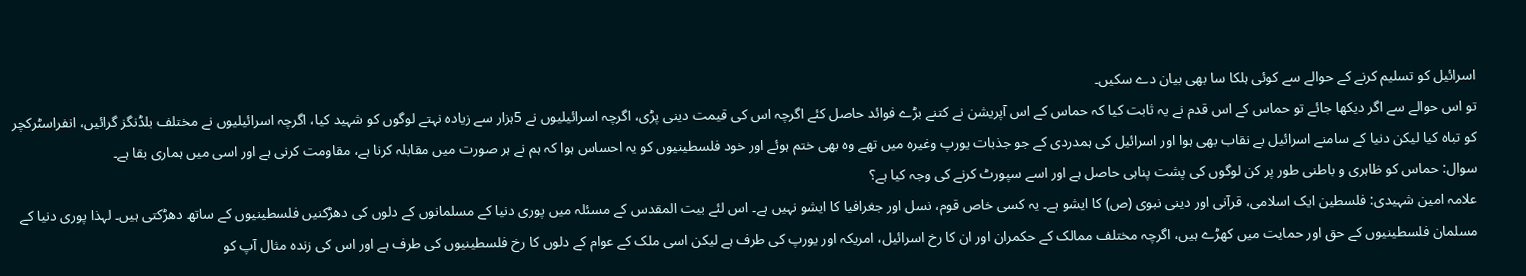اسرائیل کو تسلیم کرنے کے حوالے سے کوئی ہلکا سا بھی بیان دے سکیں۔
تو اس حوالے سے اگر دیکھا جائے تو حماس کے اس قدم نے یہ ثابت کیا کہ حماس کے اس آپریشن نے کتنے بڑے فوائد حاصل کئے اگرچہ اس کی قیمت دینی پڑی، اگرچہ اسرائیلیوں نے 5ہزار سے زیادہ نہتے لوگوں کو شہید کیا، اگرچہ اسرائیلیوں نے مختلف بلڈنگز گرائیں، انفراسٹرکچر کو تباہ کیا لیکن دنیا کے سامنے اسرائیل بے نقاب بھی ہوا اور اسرائیل کی ہمدردی کے جو جذبات یورپ وغیرہ میں تھے وہ بھی ختم ہوئے اور خود فلسطینیوں کو یہ احساس ہوا کہ ہم نے ہر صورت میں مقابلہ کرنا ہے، مقاومت کرنی ہے اور اسی میں ہماری بقا ہے۔
سوال: حماس کو ظاہری و باطنی طور پر کن لوگوں کی پشت پناہی حاصل ہے اور اسے سپورٹ کرنے کی وجہ کیا ہے؟
علامہ امین شہیدی: فلسطین ایک اسلامی، قرآنی اور دینی نبوی (ص) کا ایشو ہے۔ یہ کسی خاص قوم، نسل اور جغرافیا کا ایشو نہیں ہے۔ اس لئے بیت المقدس کے مسئلہ میں پوری دنیا کے مسلمانوں کے دلوں کی دھڑکنیں فلسطینیوں کے ساتھ دھڑکتی ہیں۔ لہذا پوری دنیا کے مسلمان فلسطینیوں کے حق اور حمایت میں کھڑے ہیں، اگرچہ مختلف ممالک کے حکمران اور ان کا رخ اسرائیل، امریکہ اور یورپ کی طرف ہے لیکن اسی ملک کے عوام کے دلوں کا رخ فلسطینیوں کی طرف ہے اور اس کی زندہ مثال آپ کو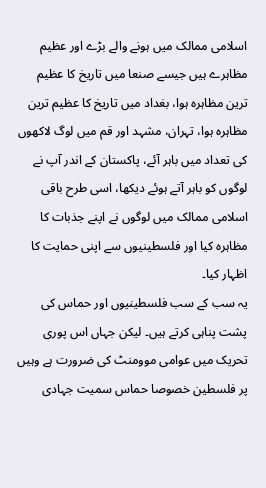اسلامی ممالک میں ہونے والے بڑے اور عظیم مظاہرے ہیں جیسے صنعا میں تاریخ کا عظیم ترین مظاہرہ ہوا، بغداد میں تاریخ کا عظیم ترین مظاہرہ ہوا، تہران، مشہد اور قم میں لوگ لاکھوں کی تعداد میں باہر آئے، پاکستان کے اندر آپ نے لوگوں کو باہر آتے ہوئے دیکھا، اسی طرح باقی اسلامی ممالک میں لوگوں نے اپنے جذبات کا مظاہرہ کیا اور فلسطینیوں سے اپنی حمایت کا اظہار کیا۔
یہ سب کے سب فلسطینیوں اور حماس کی پشت پناہی کرتے ہیں۔ لیکن جہاں اس پوری تحریک میں عوامی موومنٹ کی ضرورت ہے وہیں پر فلسطین خصوصا حماس سمیت جہادی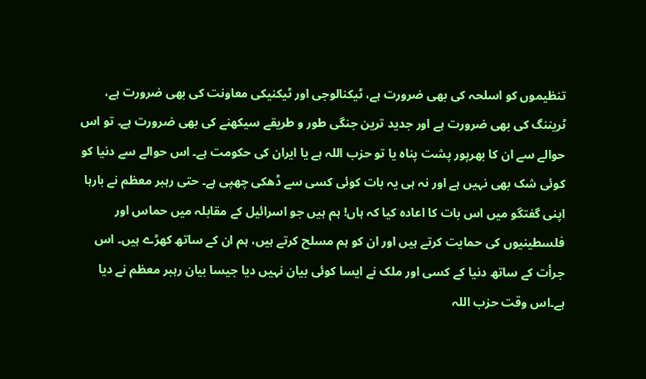تنظیموں کو اسلحہ کی بھی ضرورت ہے، ٹیکنالوجی اور ٹیکنیکی معاونت کی بھی ضرورت ہے، ٹریننگ کی بھی ضرورت ہے اور جدید ترین جنگی طور و طریقے سیکھنے کی بھی ضرورت ہے۔ تو اس حوالے سے ان کا بھرپور پشت پناہ یا تو حزب اللہ ہے یا ایران کی حکومت ہے۔ اس حوالے سے دنیا کو کوئی شک بھی نہیں ہے اور نہ ہی یہ بات کوئی کسی سے ڈھکی چھپی ہے۔ حتی رہبر معظم نے بارہا اپنی گفتگو میں اس بات کا اعادہ کیا کہ ہاں! ہم ہیں جو اسرائیل کے مقابلہ میں حماس اور فلسطینیوں کی حمایت کرتے ہیں اور ان کو ہم مسلح کرتے ہیں، ہم ان کے ساتھ کھڑے ہیں۔ اس جرأت کے ساتھ دنیا کے کسی اور ملک نے ایسا کوئی بیان نہیں دیا جیسا بیان رہبر معظم نے دیا ہے۔اس وقت حزب اللہ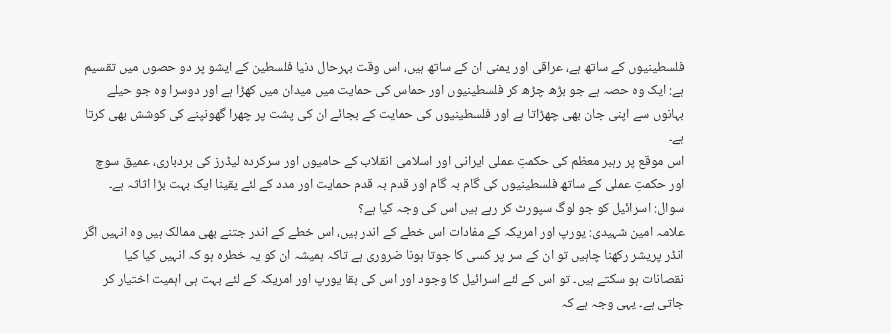فلسطینیوں کے ساتھ ہے، عراقی اور یمنی ان کے ساتھ ہیں، اس وقت بہرحال دنیا فلسطین کے ایشو پر دو حصوں میں تقسیم ہے: ایک وہ حصہ ہے جو بڑھ چڑھ کر فلسطینیوں اور حماس کی حمایت میں میدان میں کھڑا ہے اور دوسرا وہ جو حیلے بہانوں سے اپنی جان بھی چھڑاتا ہے اور فلسطینیوں کی حمایت کے بجائے ان کی پشت پر چھرا گھونپنے کی کوشش بھی کرتا ہے۔
اس موقع پر رہبر معظم کی حکمتِ عملی ایرانی اور اسلامی انقلاب کے حامیوں اور سرکردہ لیڈرز کی بردباری، عمیق سوچ اور حکمتِ عملی کے ساتھ فلسطینیوں کی گام بہ گام اور قدم بہ قدم حمایت اور مدد کے لئے یقینا ایک بہت بڑا اثاثہ ہے۔
سوال: اسرائیل کو جو لوگ سپورٹ کر رہے ہیں اس کی وجہ کیا ہے؟
علامہ امین شہیدی: یورپ اور امریکہ کے مفادات اس خطے کے اندر ہیں، اس خطے کے اندر جتنے بھی ممالک ہیں وہ انہیں اگر انڈر پریشر رکھنا چاہیں تو ان کے سر پر کسی کا جوتا ہونا ضروری ہے تاکہ ہمیشہ ان کو یہ خطرہ ہو کہ انہیں کیا کیا نقصانات ہو سکتے ہیں۔ تو اس کے لئے اسرائیل کا وجود اور اس کی بقا یورپ اور امریکہ کے لئے بہت ہی اہمیت اختیار کر جاتی ہے۔ یہی وجہ ہے کہ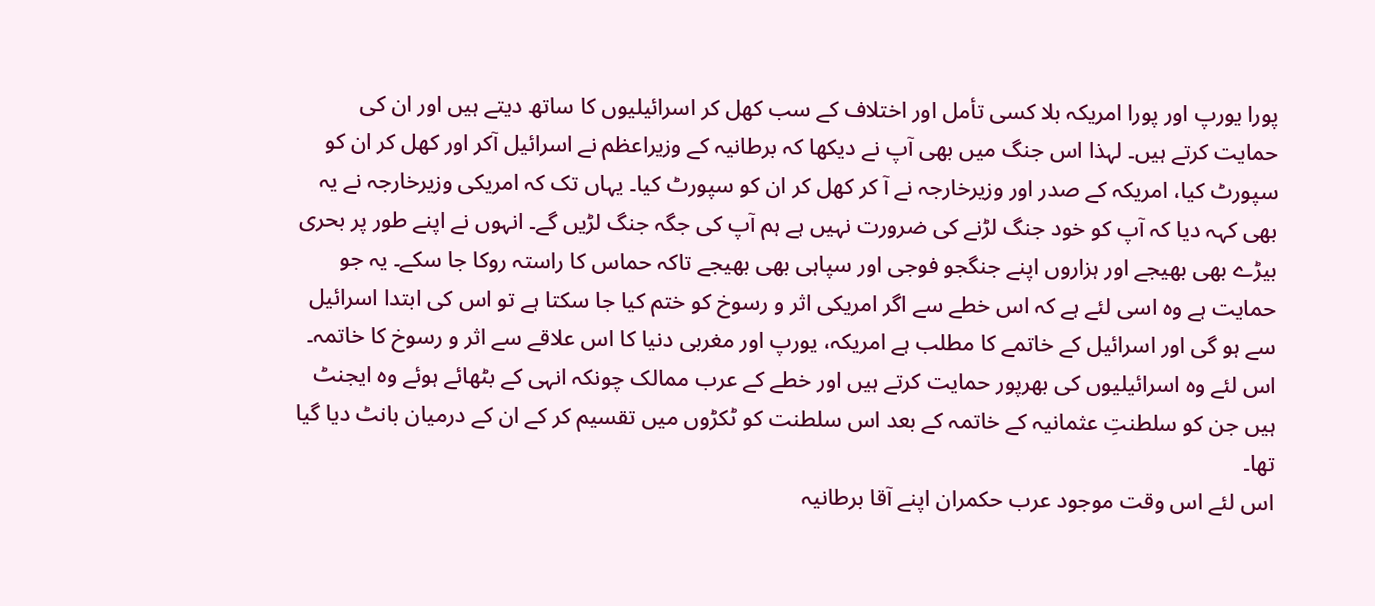پورا یورپ اور پورا امریکہ بلا کسی تأمل اور اختلاف کے سب کھل کر اسرائیلیوں کا ساتھ دیتے ہیں اور ان کی حمایت کرتے ہیں۔ لہذا اس جنگ میں بھی آپ نے دیکھا کہ برطانیہ کے وزیراعظم نے اسرائیل آکر اور کھل کر ان کو سپورٹ کیا، امریکہ کے صدر اور وزیرخارجہ نے آ کر کھل کر ان کو سپورٹ کیا۔ یہاں تک کہ امریکی وزیرخارجہ نے یہ بھی کہہ دیا کہ آپ کو خود جنگ لڑنے کی ضرورت نہیں ہے ہم آپ کی جگہ جنگ لڑیں گے۔ انہوں نے اپنے طور پر بحری بیڑے بھی بھیجے اور ہزاروں اپنے جنگجو فوجی اور سپاہی بھی بھیجے تاکہ حماس کا راستہ روکا جا سکے۔ یہ جو حمایت ہے وہ اسی لئے ہے کہ اس خطے سے اگر امریکی اثر و رسوخ کو ختم کیا جا سکتا ہے تو اس کی ابتدا اسرائیل سے ہو گی اور اسرائیل کے خاتمے کا مطلب ہے امریکہ، یورپ اور مغربی دنیا کا اس علاقے سے اثر و رسوخ کا خاتمہ۔
اس لئے وہ اسرائیلیوں کی بھرپور حمایت کرتے ہیں اور خطے کے عرب ممالک چونکہ انہی کے بٹھائے ہوئے وہ ایجنٹ ہیں جن کو سلطنتِ عثمانیہ کے خاتمہ کے بعد اس سلطنت کو ٹکڑوں میں تقسیم کر کے ان کے درمیان بانٹ دیا گیا تھا۔
اس لئے اس وقت موجود عرب حکمران اپنے آقا برطانیہ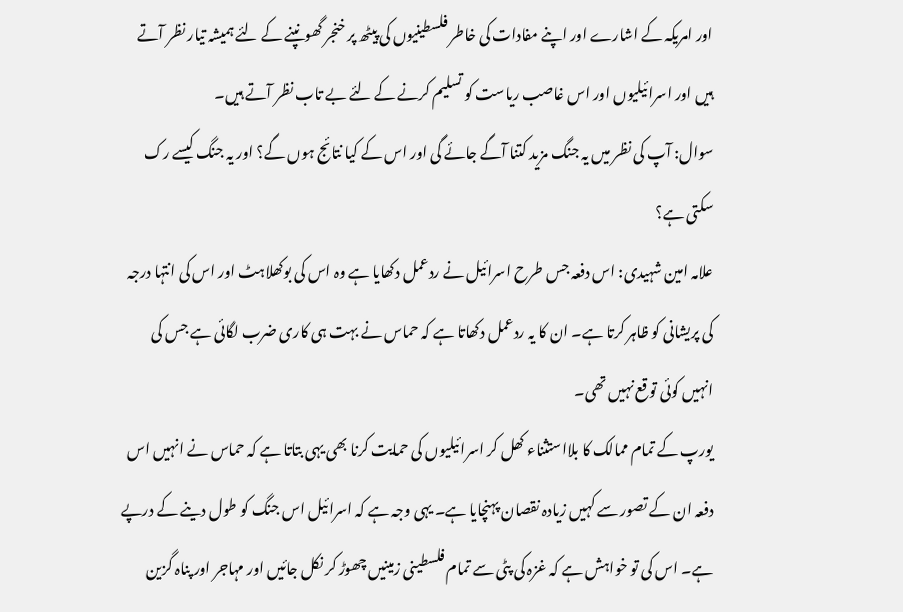اور امریکہ کے اشارے اور اپنے مفادات کی خاطر فلسطینیوں کی پیٹھ پر خنجر گھونپنے کے لئے ہمیشہ تیار نظر آتے ہیں اور اسرائیلیوں اور اس غاصب ریاست کو تسلیم کرنے کے لئے بے تاب نظر آتے ہیں۔
سوال: آپ کی نظر میں یہ جنگ مزید کتنا آگے جائے گی اور اس کے کیا نتائج ہوں گے؟ اور یہ جنگ کیسے رک سکتی ہے؟
علامہ امین شہیدی: اس دفعہ جس طرح اسرائیل نے ردعمل دکھایا ہے وہ اس کی بوکھلاہٹ اور اس کی انتہا درجہ کی پریشانی کو ظاہر کرتا ہے۔ ان کا یہ ردعمل دکھاتا ہے کہ حماس نے بہت ہی کاری ضرب لگائی ہے جس کی انہیں کوئی توقع نہیں تھی۔
یورپ کے تمام ممالک کا بلااستثناء کھل کر اسرائیلیوں کی حمایت کرنا بھی یہی بتاتا ہے کہ حماس نے انہیں اس دفعہ ان کے تصور سے کہیں زیادہ نقصان پہنچایا ہے۔ یہی وجہ ہے کہ اسرائیل اس جنگ کو طول دینے کے درپے ہے۔ اس کی تو خواہش ہے کہ غزہ کی پٹی سے تمام فلسطینی زمینیں چھوڑ کر نکل جائیں اور مہاجر اور پناہ گزین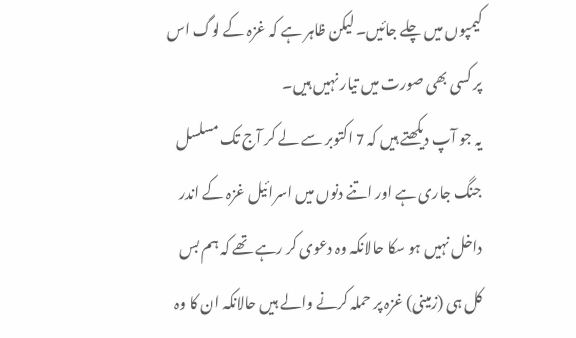کیمپوں میں چلے جائیں۔ لیکن ظاہر ہے کہ غزہ کے لوگ اس پر کسی بھی صورت میں تیار نہیں ہیں۔
یہ جو آپ دیکھتے ہیں کہ 7 اکتوبر سے لے کر آج تک مسلسل جنگ جاری ہے اور اتنے دنوں میں اسرائیل غزہ کے اندر داخل نہیں ہو سکا حالانکہ وہ دعوی کر رہے تھے کہ ہم بس کل ہی (زمینی) غزہ پر حملہ کرنے والے ہیں حالانکہ ان کا وہ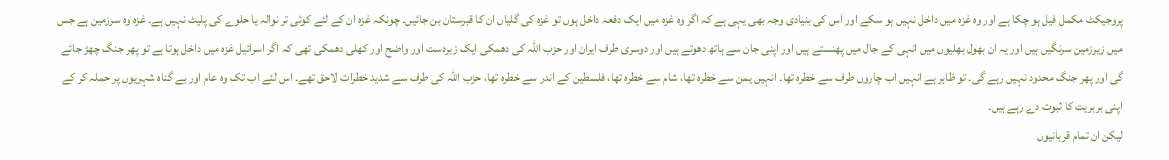پروجیکٹ مکمل فیل ہو چکا ہے اور وہ غزہ میں داخل نہیں ہو سکے اور اس کی بنیادی وجہ بھی یہی ہے کہ اگر وہ غزہ میں ایک دفعہ داخل ہوں تو غزہ کی گلیاں ان کا قبرستان بن جائیں۔ چونکہ غزہ ان کے لئے کوئی تر نوالہ یا حلوے کی پلیٹ نہیں ہے۔ غزہ وہ سرزمین ہے جس میں زیرزمین سرنگیں ہیں اور یہ ان بھول بھلیوں میں انہی کے جال میں پھنستے ہیں اور اپنی جان سے ہاتھ دھوتے ہیں اور دوسری طرف ایران اور حزب اللہ کی دھمکی ایک زبردست اور واضح اور کھلی دھمکی تھی کہ اگر اسرائیل غزہ میں داخل ہوتا ہے تو پھر جنگ چھڑ جائے گی اور پھر جنگ محدود نہیں رہے گی۔ تو ظاہر ہے انہیں اب چاروں طرف سے خطرہ تھا۔ انہیں یمن سے خطرہ تھا، شام سے خطرہ تھا، فلسطین کے اندر سے خطرہ تھا، حزب اللہ کی طرف سے شدید خطرات لاحق تھے۔ اس لئے اب تک وہ عام اور بے گناہ شہریوں پر حملہ کر کے اپنی بربریت کا ثبوت دے رہے ہیں۔
لیکن ان تمام قربانیوں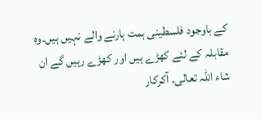کے باوجود فلسطینی ہمت ہارنے والے نہیں ہیں۔وہ مقابلہ کے لئے کھڑے ہیں اور کھڑے رہیں گے ان شاء اللہ تعالی۔ آکرکار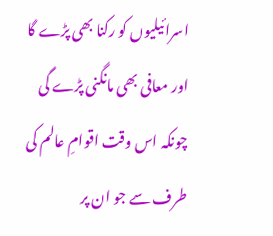اسرائیلیوں کو رکنا بھی پڑے گا اور معافی بھی مانگنی پڑے گی چونکہ اس وقت اقوامِ عالم کی طرف سے جو ان پر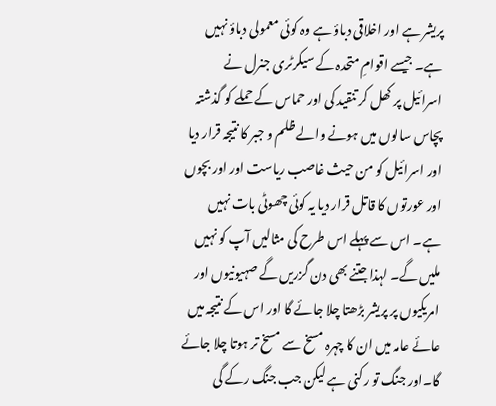پریشر ہے اور اخلاقی دباؤ ہے وہ کوئی معمولی دباؤ نہیں ہے۔ جیسے اقوامِ متحدہ کے سیکرٹری جنرل نے اسرائیل پر کھل کر تنقید کی اور حماس کے حملے کو گذشتہ پچاس سالوں میں ہونے والے ظلم و جبر کا نتیجہ قرار دیا اور اسرائیل کو من حیث غاصب ریاست اور اور بچوں اور عورتوں کا قاتل قرار دیا یہ کوئی چھوٹی بات نہیں ہے۔ اس سے پہلے اس طرح کی مثالیں آپ کو نہیں ملیں گے۔ لہذا جتنے بھی دن گزریں گے صہیونیوں اور امریکیوں پر پریشر بڑھتا چلا جائے گا اور اس کے نتیجہ میں عائے عامہ میں ان کا چہرہ مسخ سے مسخ تر ہوتا چلا جائے گا۔اور جنگ تو رکنی ہے لیکن جب جنگ رکے گی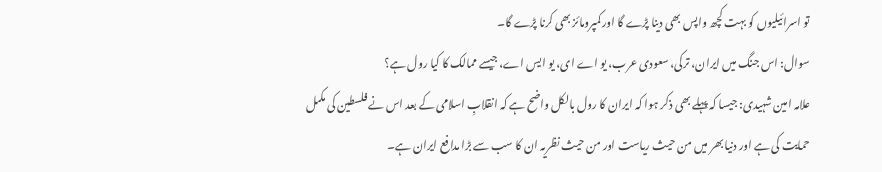تو اسرائیلیوں کو بہت کچھ واپس بھی دینا پڑے گا اور کمپرومائز بھی کرنا پڑے گا۔
سوال: اس جنگ میں ایران، ترکی، سعودی عرب، یو اے ای، یو ایس اے، جیسے ممالک کا کیا رول ہے؟
علامہ امین شہیدی: جیسا کہ پہلے بھی ذکر ہوا کہ ایران کا رول بالکل واضح ہے کہ انقلابِ اسلامی کے بعد اس نے فلسطین کی مکمل حمایت کی ہے اور دنیا بھر میں من حیث ریاست اور من حیث نظریہ ان کا سب سے بڑا مدافع ایران ہے۔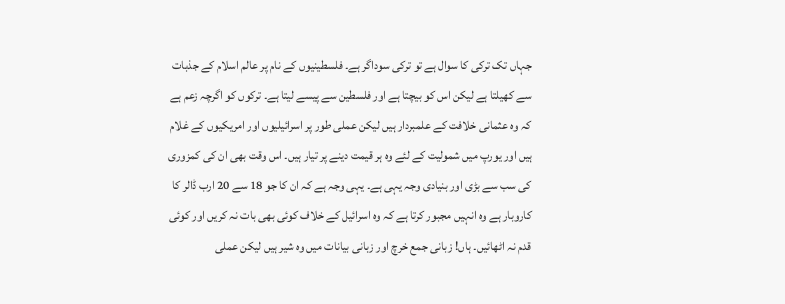جہاں تک ترکی کا سوال ہے تو ترکی سوداگر ہے۔ فلسطینیوں کے نام پر عالم اسلام کے جذبات سے کھیلتا ہے لیکن اس کو بیچتا ہے اور فلسطین سے پیسے لیتا ہے۔ ترکوں کو اگرچہ زعم ہے کہ وہ عثمانی خلافت کے علمبردار ہیں لیکن عملی طور پر اسرائیلیوں اور امریکیوں کے غلام ہیں اور یورپ میں شمولیت کے لئے وہ ہر قیمت دینے پر تیار ہیں۔ اس وقت بھی ان کی کمزوری کی سب سے بڑی اور بنیادی وجہ یہی ہے۔ یہی وجہ ہے کہ ان کا جو 18 سے 20 ارب ڈالر کا کاروبار ہے وہ انہیں مجبور کرتا ہے کہ وہ اسرائیل کے خلاف کوئی بھی بات نہ کریں اور کوئی قدم نہ اٹھائیں۔ ہاں! زبانی جمع خرچ اور زبانی بیانات میں وہ شیر ہیں لیکن عملی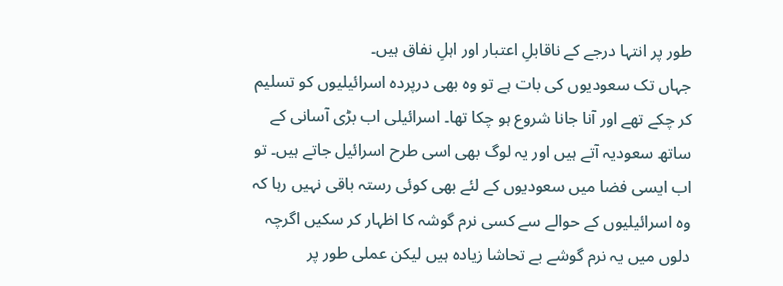طور پر انتہا درجے کے ناقابلِ اعتبار اور اہلِ نفاق ہیں۔
جہاں تک سعودیوں کی بات ہے تو وہ بھی درپردہ اسرائیلیوں کو تسلیم کر چکے تھے اور آنا جانا شروع ہو چکا تھا۔ اسرائیلی اب بڑی آسانی کے ساتھ سعودیہ آتے ہیں اور یہ لوگ بھی اسی طرح اسرائیل جاتے ہیں۔ تو اب ایسی فضا میں سعودیوں کے لئے بھی کوئی رستہ باقی نہیں رہا کہ وہ اسرائیلیوں کے حوالے سے کسی نرم گوشہ کا اظہار کر سکیں اگرچہ دلوں میں یہ نرم گوشے بے تحاشا زیادہ ہیں لیکن عملی طور پر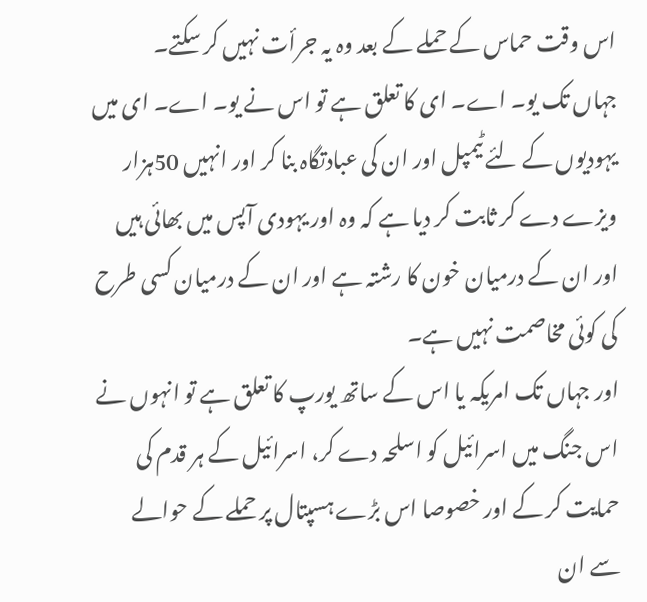اس وقت حماس کے حملے کے بعد وہ یہ جرأت نہیں کر سکتے۔
جہاں تک یو۔ اے۔ ای کا تعلق ہے تو اس نے یو۔ اے۔ ای میں یہودیوں کے لئے ٹیمپل اور ان کی عبادتگاہ بنا کر اور انہیں 50ہزار ویزے دے کر ثابت کر دیا ہے کہ وہ اور یہودی آپس میں بھائی ہیں اور ان کے درمیان خون کا رشتہ ہے اور ان کے درمیان کسی طرح کی کوئی مخاصمت نہیں ہے۔
اور جہاں تک امریکہ یا اس کے ساتھ یورپ کا تعلق ہے تو انہوں نے اس جنگ میں اسرائیل کو اسلحہ دے کر، اسرائیل کے ہر قدم کی حمایت کر کے اور خصوصا اس بڑے ہسپتال پر حملے کے حوالے سے ان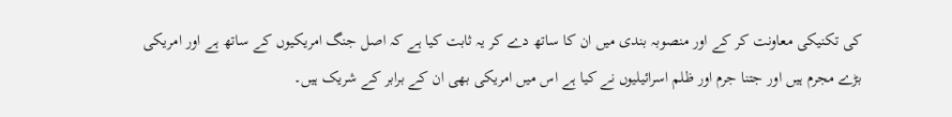کی تکنیکی معاونت کر کے اور منصوبہ بندی میں ان کا ساتھ دے کر یہ ثابت کیا ہے کہ اصل جنگ امریکیوں کے ساتھ ہے اور امریکی بڑے مجرم ہیں اور جتنا جرم اور ظلم اسرائیلیوں نے کیا ہے اس میں امریکی بھی ان کے برابر کے شریک ہیں۔